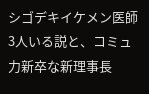シゴデキイケメン医師3人いる説と、コミュ力新卒な新理事長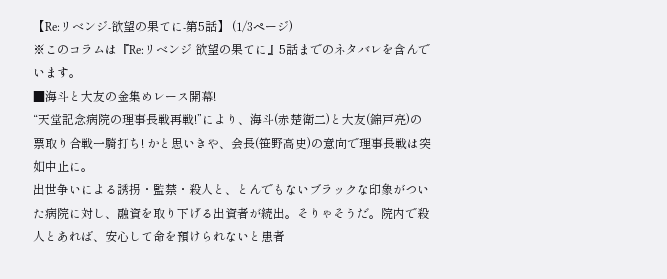【Re:リベンジ-欲望の果てに-第5話】 (1/3ページ)
※このコラムは『Re:リベンジ 欲望の果てに』5話までのネタバレを含んでいます。
■海斗と大友の金集めレース開幕!
“天堂記念病院の理事長戦再戦!”により、海斗(赤楚衛二)と大友(錦戸亮)の票取り合戦一騎打ち! かと思いきや、会長(笹野高史)の意向で理事長戦は突如中止に。
出世争いによる誘拐・監禁・殺人と、とんでもないブラックな印象がついた病院に対し、融資を取り下げる出資者が続出。そりゃそうだ。院内で殺人とあれば、安心して命を預けられないと患者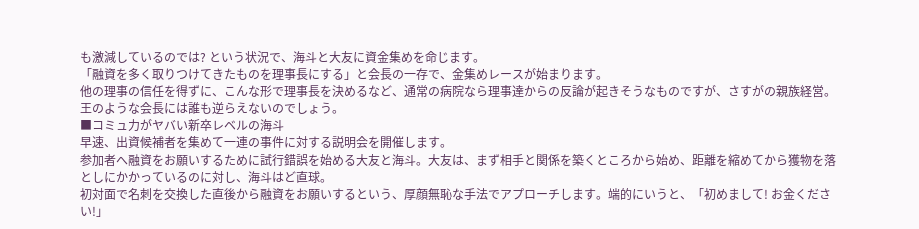も激減しているのでは? という状況で、海斗と大友に資金集めを命じます。
「融資を多く取りつけてきたものを理事長にする」と会長の一存で、金集めレースが始まります。
他の理事の信任を得ずに、こんな形で理事長を決めるなど、通常の病院なら理事達からの反論が起きそうなものですが、さすがの親族経営。王のような会長には誰も逆らえないのでしょう。
■コミュ力がヤバい新卒レベルの海斗
早速、出資候補者を集めて一連の事件に対する説明会を開催します。
参加者へ融資をお願いするために試行錯誤を始める大友と海斗。大友は、まず相手と関係を築くところから始め、距離を縮めてから獲物を落としにかかっているのに対し、海斗はど直球。
初対面で名刺を交換した直後から融資をお願いするという、厚顔無恥な手法でアプローチします。端的にいうと、「初めまして! お金ください!」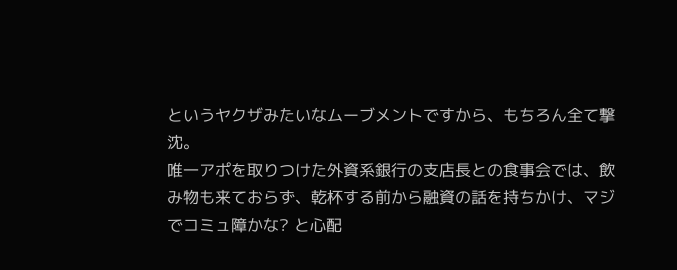というヤクザみたいなムーブメントですから、もちろん全て撃沈。
唯一アポを取りつけた外資系銀行の支店長との食事会では、飲み物も来ておらず、乾杯する前から融資の話を持ちかけ、マジでコミュ障かな? と心配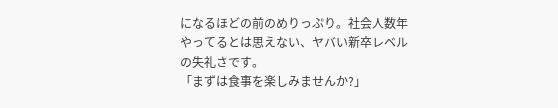になるほどの前のめりっぷり。社会人数年やってるとは思えない、ヤバい新卒レベルの失礼さです。
「まずは食事を楽しみませんか?」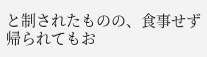と制されたものの、食事せず帰られてもお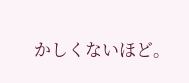かしくないほど。